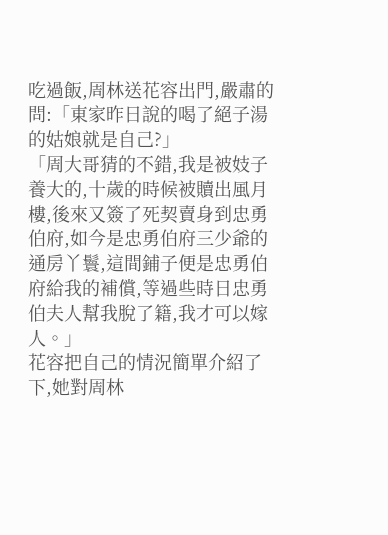吃過飯,周林送花容出門,嚴肅的問:「東家昨日說的喝了絕子湯的姑娘就是自己?」
「周大哥猜的不錯,我是被妓子養大的,十歲的時候被贖出風月樓,後來又簽了死契賣身到忠勇伯府,如今是忠勇伯府三少爺的通房丫鬟,這間鋪子便是忠勇伯府給我的補償,等過些時日忠勇伯夫人幫我脫了籍,我才可以嫁人。」
花容把自己的情況簡單介紹了下,她對周林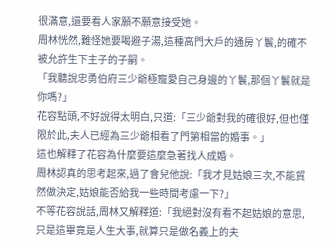很滿意,還要看人家願不願意接受她。
周林恍然,難怪她要喝避子湯,這種高門大戶的通房丫鬟,的確不被允許生下主子的子嗣。
「我聽說忠勇伯府三少爺極寵愛自己身邊的丫鬟,那個丫鬟就是你嗎?」
花容點頭,不好說得太明白,只道:「三少爺對我的確很好,但也僅限於此,夫人已經為三少爺相看了門第相當的婚事。」
這也解釋了花容為什麼要這麼急著找人成婚。
周林認真的思考起來,過了會兒他說:「我才見姑娘三次,不能貿然做決定,姑娘能否給我一些時間考慮一下?」
不等花容說話,周林又解釋道:「我絕對沒有看不起姑娘的意思,只是這畢竟是人生大事,就算只是做名義上的夫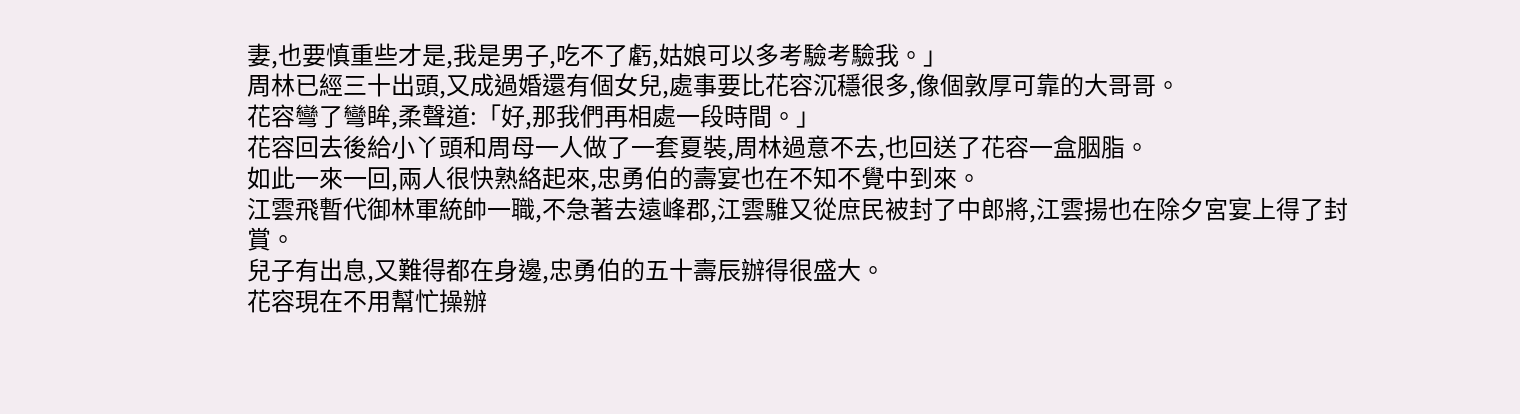妻,也要慎重些才是,我是男子,吃不了虧,姑娘可以多考驗考驗我。」
周林已經三十出頭,又成過婚還有個女兒,處事要比花容沉穩很多,像個敦厚可靠的大哥哥。
花容彎了彎眸,柔聲道:「好,那我們再相處一段時間。」
花容回去後給小丫頭和周母一人做了一套夏裝,周林過意不去,也回送了花容一盒胭脂。
如此一來一回,兩人很快熟絡起來,忠勇伯的壽宴也在不知不覺中到來。
江雲飛暫代御林軍統帥一職,不急著去遠峰郡,江雲騅又從庶民被封了中郎將,江雲揚也在除夕宮宴上得了封賞。
兒子有出息,又難得都在身邊,忠勇伯的五十壽辰辦得很盛大。
花容現在不用幫忙操辦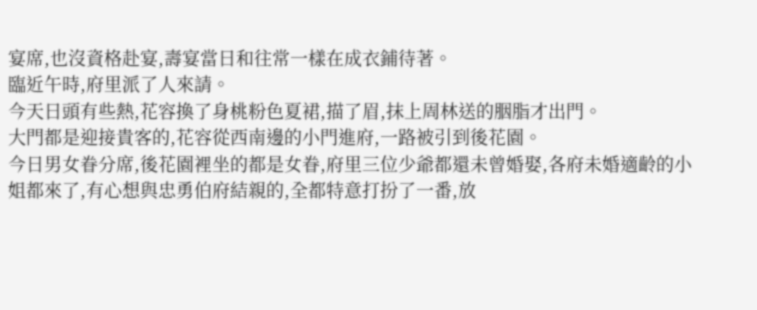宴席,也沒資格赴宴,壽宴當日和往常一樣在成衣鋪待著。
臨近午時,府里派了人來請。
今天日頭有些熱,花容換了身桃粉色夏裙,描了眉,抹上周林送的胭脂才出門。
大門都是迎接貴客的,花容從西南邊的小門進府,一路被引到後花園。
今日男女眷分席,後花園裡坐的都是女眷,府里三位少爺都還未曾婚娶,各府未婚適齡的小姐都來了,有心想與忠勇伯府結親的,全都特意打扮了一番,放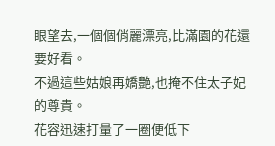眼望去,一個個俏麗漂亮,比滿園的花還要好看。
不過這些姑娘再嬌艷,也掩不住太子妃的尊貴。
花容迅速打量了一圈便低下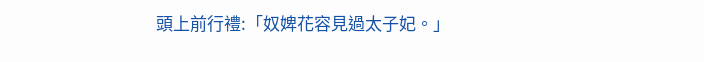頭上前行禮:「奴婢花容見過太子妃。」